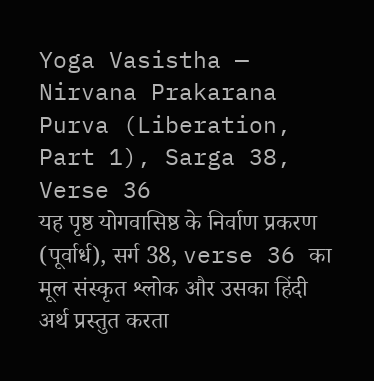Yoga Vasistha — Nirvana Prakarana Purva (Liberation, Part 1), Sarga 38, Verse 36
यह पृष्ठ योगवासिष्ठ के निर्वाण प्रकरण (पूर्वार्ध), सर्ग 38, verse 36 का मूल संस्कृत श्लोक और उसका हिंदी अर्थ प्रस्तुत करता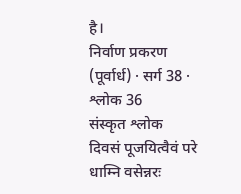है।
निर्वाण प्रकरण (पूर्वार्ध) · सर्ग 38 · श्लोक 36
संस्कृत श्लोक
दिवसं पूजयित्वैवं परे धाम्नि वसेन्नरः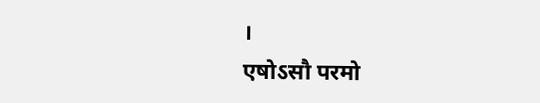।
एषोऽसौ परमो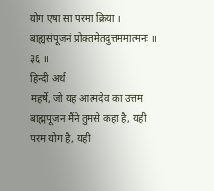योग एषा सा परमा क्रिया ।
बाह्यसंपूजनं प्रोक्तमेतदुत्तममात्मनः ॥ ३६ ॥
हिन्दी अर्थ
महर्षे, जो यह आत्मदेव का उत्तम बाह्मपूजन मैंने तुमसे कहा है, यही परम योग है, यही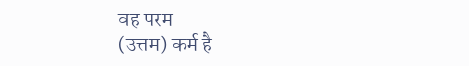वह परम
(उत्तम) कर्म है